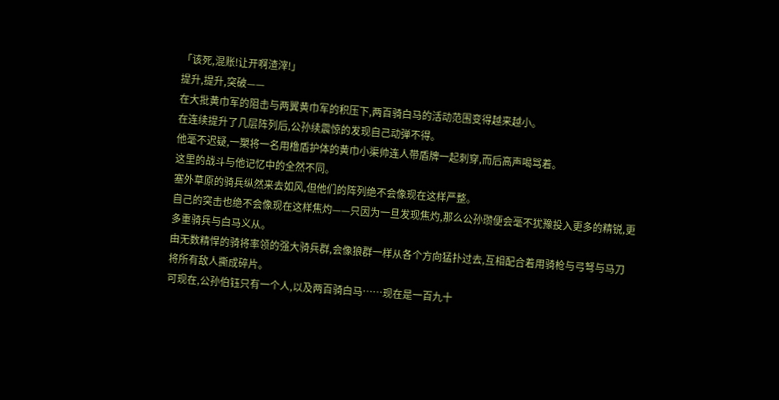「该死,混账!让开啊渣滓!」
提升,提升,突破——
在大批黄巾军的阻击与两翼黄巾军的积压下,两百骑白马的活动范围变得越来越小。
在连续提升了几层阵列后,公孙续震惊的发现自己动弹不得。
他毫不迟疑,一槊将一名用橹盾护体的黄巾小渠帅连人带盾牌一起刺穿,而后高声喝骂着。
这里的战斗与他记忆中的全然不同。
塞外草原的骑兵纵然来去如风,但他们的阵列绝不会像现在这样严整。
自己的突击也绝不会像现在这样焦灼——只因为一旦发现焦灼,那么公孙瓒便会毫不犹豫投入更多的精锐,更多重骑兵与白马义从。
由无数精悍的骑将率领的强大骑兵群,会像狼群一样从各个方向猛扑过去,互相配合着用骑枪与弓弩与马刀将所有敌人撕成碎片。
可现在,公孙伯钰只有一个人,以及两百骑白马……现在是一百九十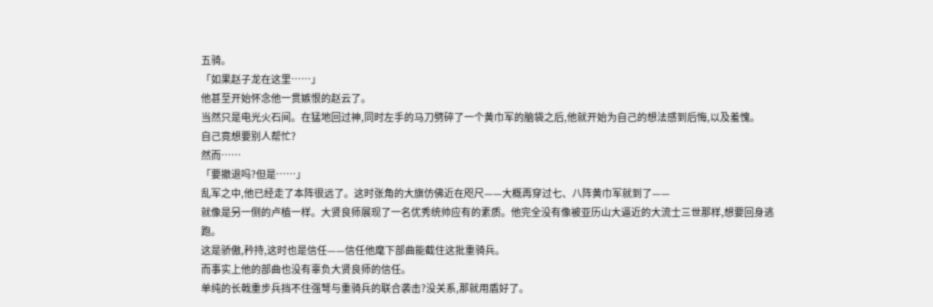五骑。
「如果赵子龙在这里……」
他甚至开始怀念他一贯嫉恨的赵云了。
当然只是电光火石间。在猛地回过神,同时左手的马刀劈碎了一个黄巾军的脑袋之后,他就开始为自己的想法感到后悔,以及羞愧。
自己竟想要别人帮忙?
然而……
「要撤退吗?但是……」
乱军之中,他已经走了本阵很远了。这时张角的大旗仿佛近在咫尺——大概再穿过七、八阵黄巾军就到了——
就像是另一侧的卢植一样。大贤良师展现了一名优秀统帅应有的素质。他完全没有像被亚历山大逼近的大流士三世那样,想要回身逃跑。
这是骄傲,矜持,这时也是信任——信任他麾下部曲能截住这批重骑兵。
而事实上他的部曲也没有辜负大贤良师的信任。
单纯的长戟重步兵挡不住强弩与重骑兵的联合袭击?没关系,那就用盾好了。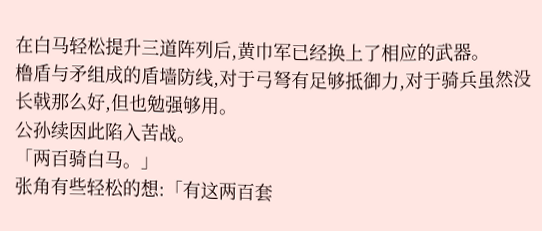在白马轻松提升三道阵列后,黄巾军已经换上了相应的武器。
橹盾与矛组成的盾墙防线,对于弓弩有足够抵御力,对于骑兵虽然没长戟那么好,但也勉强够用。
公孙续因此陷入苦战。
「两百骑白马。」
张角有些轻松的想:「有这两百套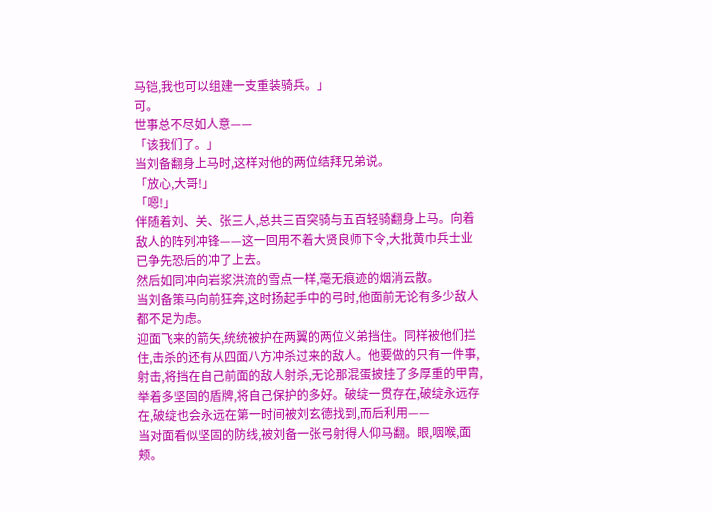马铠,我也可以组建一支重装骑兵。」
可。
世事总不尽如人意——
「该我们了。」
当刘备翻身上马时,这样对他的两位结拜兄弟说。
「放心,大哥!」
「嗯!」
伴随着刘、关、张三人,总共三百突骑与五百轻骑翻身上马。向着敌人的阵列冲锋——这一回用不着大贤良师下令,大批黄巾兵士业已争先恐后的冲了上去。
然后如同冲向岩浆洪流的雪点一样,毫无痕迹的烟消云散。
当刘备策马向前狂奔,这时扬起手中的弓时,他面前无论有多少敌人都不足为虑。
迎面飞来的箭矢,统统被护在两翼的两位义弟挡住。同样被他们拦住,击杀的还有从四面八方冲杀过来的敌人。他要做的只有一件事,
射击,将挡在自己前面的敌人射杀,无论那混蛋披挂了多厚重的甲胄,举着多坚固的盾牌,将自己保护的多好。破绽一贯存在,破绽永远存在,破绽也会永远在第一时间被刘玄德找到,而后利用——
当对面看似坚固的防线,被刘备一张弓射得人仰马翻。眼,咽喉,面颊。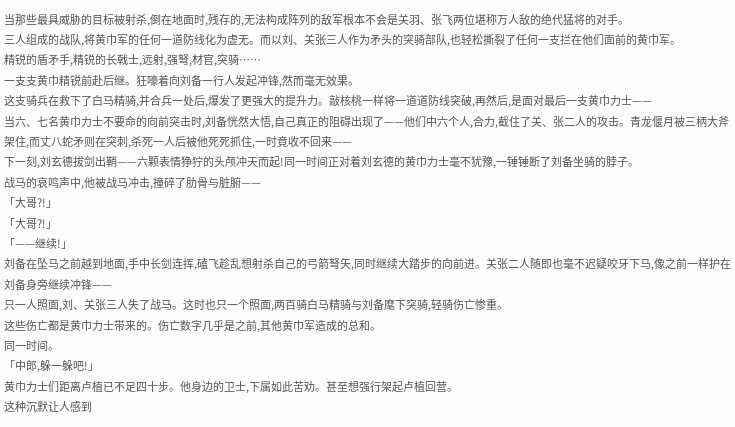当那些最具威胁的目标被射杀,倒在地面时,残存的,无法构成阵列的敌军根本不会是关羽、张飞两位堪称万人敌的绝代猛将的对手。
三人组成的战队,将黄巾军的任何一道防线化为虚无。而以刘、关张三人作为矛头的突骑部队,也轻松撕裂了任何一支拦在他们面前的黄巾军。
精锐的盾矛手,精锐的长戟士,远射,强弩,材官,突骑……
一支支黄巾精锐前赴后继。狂嚎着向刘备一行人发起冲锋,然而毫无效果。
这支骑兵在救下了白马精骑,并合兵一处后,爆发了更强大的提升力。敲核桃一样将一道道防线突破,再然后,是面对最后一支黄巾力士——
当六、七名黄巾力士不要命的向前突击时,刘备恍然大悟,自己真正的阻碍出现了——他们中六个人,合力,截住了关、张二人的攻击。青龙偃月被三柄大斧架住,而丈八蛇矛则在突刺,杀死一人后被他死死抓住,一时竟收不回来——
下一刻,刘玄德拔剑出鞘——六颗表情狰狞的头颅冲天而起!同一时间正对着刘玄德的黄巾力士毫不犹豫,一锤锤断了刘备坐骑的脖子。
战马的哀鸣声中,他被战马冲击,撞碎了肋骨与脏腑——
「大哥?!」
「大哥?!」
「——继续!」
刘备在坠马之前越到地面,手中长剑连挥,磕飞趁乱想射杀自己的弓箭弩矢,同时继续大踏步的向前进。关张二人随即也毫不迟疑咬牙下马,像之前一样护在刘备身旁继续冲锋——
只一人照面,刘、关张三人失了战马。这时也只一个照面,两百骑白马精骑与刘备麾下突骑,轻骑伤亡惨重。
这些伤亡都是黄巾力士带来的。伤亡数字几乎是之前,其他黄巾军造成的总和。
同一时间。
「中郎,躲一躲吧!」
黄巾力士们距离卢植已不足四十步。他身边的卫士,下属如此苦劝。甚至想强行架起卢植回营。
这种沉默让人感到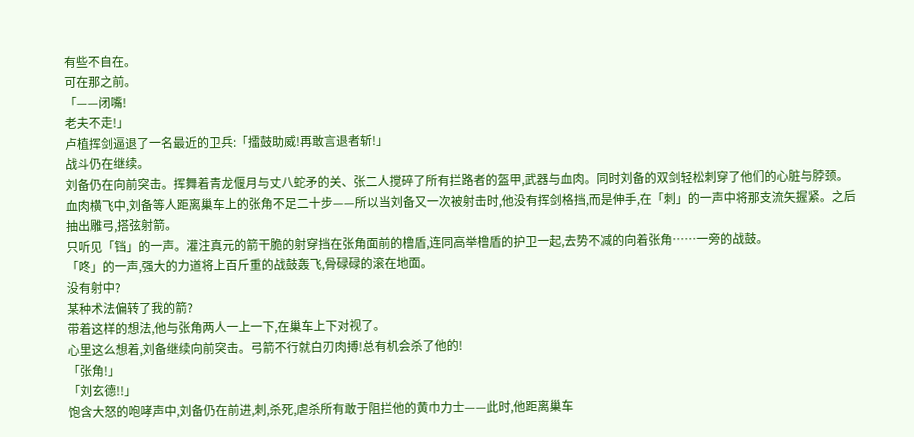有些不自在。
可在那之前。
「——闭嘴!
老夫不走!」
卢植挥剑逼退了一名最近的卫兵:「擂鼓助威!再敢言退者斩!」
战斗仍在继续。
刘备仍在向前突击。挥舞着青龙偃月与丈八蛇矛的关、张二人搅碎了所有拦路者的盔甲,武器与血肉。同时刘备的双剑轻松刺穿了他们的心脏与脖颈。
血肉横飞中,刘备等人距离巢车上的张角不足二十步——所以当刘备又一次被射击时,他没有挥剑格挡,而是伸手,在「刺」的一声中将那支流矢握紧。之后抽出雕弓,搭弦射箭。
只听见「铛」的一声。灌注真元的箭干脆的射穿挡在张角面前的橹盾,连同高举橹盾的护卫一起,去势不减的向着张角……一旁的战鼓。
「咚」的一声,强大的力道将上百斤重的战鼓轰飞,骨碌碌的滚在地面。
没有射中?
某种术法偏转了我的箭?
带着这样的想法,他与张角两人一上一下,在巢车上下对视了。
心里这么想着,刘备继续向前突击。弓箭不行就白刃肉搏!总有机会杀了他的!
「张角!」
「刘玄德!!」
饱含大怒的咆哮声中,刘备仍在前进,刺,杀死,虐杀所有敢于阻拦他的黄巾力士——此时,他距离巢车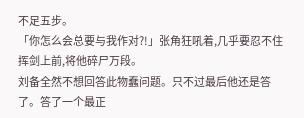不足五步。
「你怎么会总要与我作对?!」张角狂吼着,几乎要忍不住挥剑上前,将他碎尸万段。
刘备全然不想回答此物蠢问题。只不过最后他还是答了。答了一个最正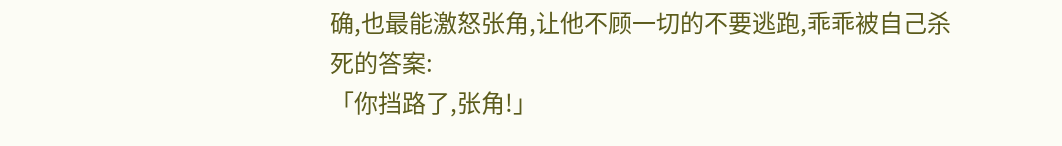确,也最能激怒张角,让他不顾一切的不要逃跑,乖乖被自己杀死的答案:
「你挡路了,张角!」